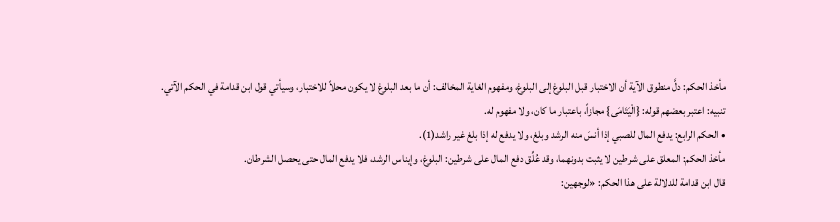مأخذ الحكم: دلَّ منطوق الآية أن الاختبار قبل البلوغ إلى البلوغ، ومفهوم الغاية المخالف: أن ما بعد البلوغ لا يكون محلاً للاختبار، وسيأتي قول ابن قدامة في الحكم الآتي.
تنبيه: اعتبر بعضهم قوله: {الْيَتَامَى} مجازاً، باعتبار ما كان، ولا مفهوم له.
• الحكم الرابع: يدفع المال للصبي إذا أنسَ منه الرشد وبلغ، ولا يدفع له إذا بلغ غير راشد(1).
مأخذ الحكم: المعلق على شرطين لا يثبت بدونهما، وقد عُلِّق دفع المال على شرطين: البلوغ، وإيناس الرشد، فلا يدفع المال حتى يحصل الشرطان.
قال ابن قدامة للدلالة على هذا الحكم: «لوجهين: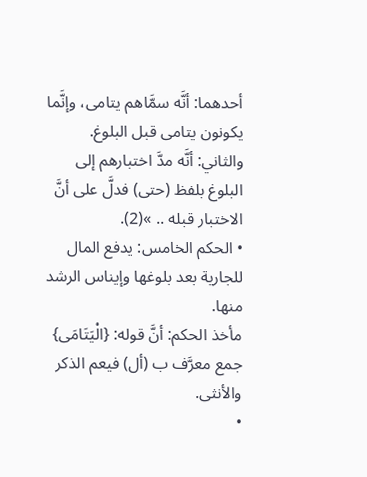أحدهما: أنَّه سمَّاهم يتامى، وإنَّما يكونون يتامى قبل البلوغ. والثاني: أنَّه مدَّ اختبارهم إلى البلوغ بلفظ (حتى) فدلَّ على أنَّ الاختبار قبله .. »(2).
• الحكم الخامس: يدفع المال للجارية بعد بلوغها وإيناس الرشد منها.
مأخذ الحكم: أنَّ قوله: {الْيَتَامَى} جمع معرَّف ب (أل) فيعم الذكر والأنثى.
•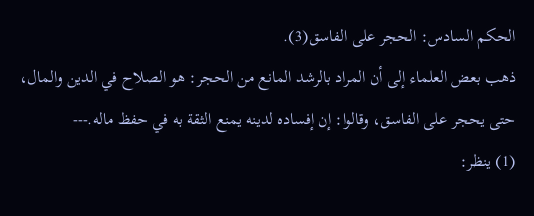الحكم السادس: الحجر على الفاسق(3).
ذهب بعض العلماء إلى أن المراد بالرشد المانع من الحجر: هو الصلاح في الدين والمال، حتى يحجر على الفاسق، وقالوا: إن إفساده لدينه يمنع الثقة به في حفظ ماله.---
(1) ينظر: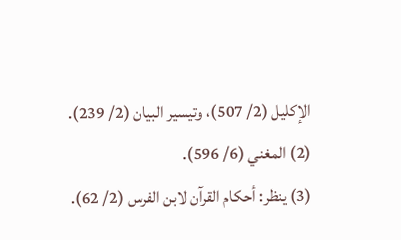الإكليل (2/ 507)، وتيسير البيان (2/ 239).
(2) المغني (6/ 596).
(3) ينظر: أحكام القرآن لابن الفرس (2/ 62).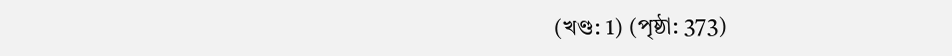(খণ্ড: 1) (পৃষ্ঠা: 373)